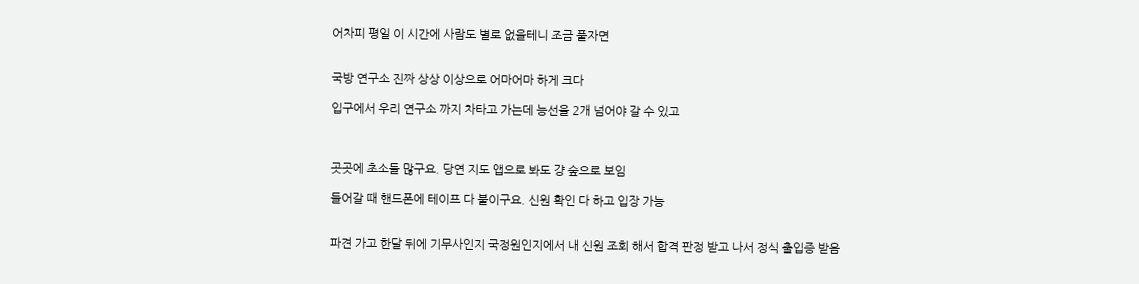어차피 평일 이 시간에 사람도 별로 없을테니 조금 풀자면


국방 연구소 진짜 상상 이상으로 어마어마 하게 크다

입구에서 우리 연구소 까지 차타고 가는데 능선을 2개 넘어야 갈 수 있고



곳곳에 초소들 많구요. 당연 지도 앱으로 봐도 걍 숲으로 보임

들어갈 때 핸드폰에 테이프 다 붙이구요. 신원 확인 다 하고 입장 가능


파견 가고 한달 뒤에 기무사인지 국정원인지에서 내 신원 조회 해서 합격 판정 받고 나서 정식 출입증 받음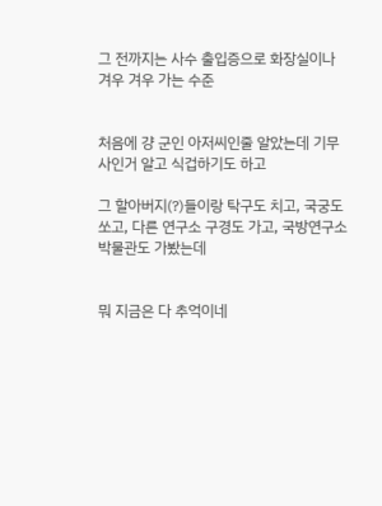그 전까지는 사수 출입증으로 화장실이나 겨우 겨우 가는 수준


처음에 걍 군인 아저씨인줄 알았는데 기무사인거 알고 식겁하기도 하고

그 할아버지(?)들이랑 탁구도 치고, 국궁도 쏘고, 다른 연구소 구경도 가고, 국방연구소 박물관도 가봤는데


뭐 지금은 다 추억이네